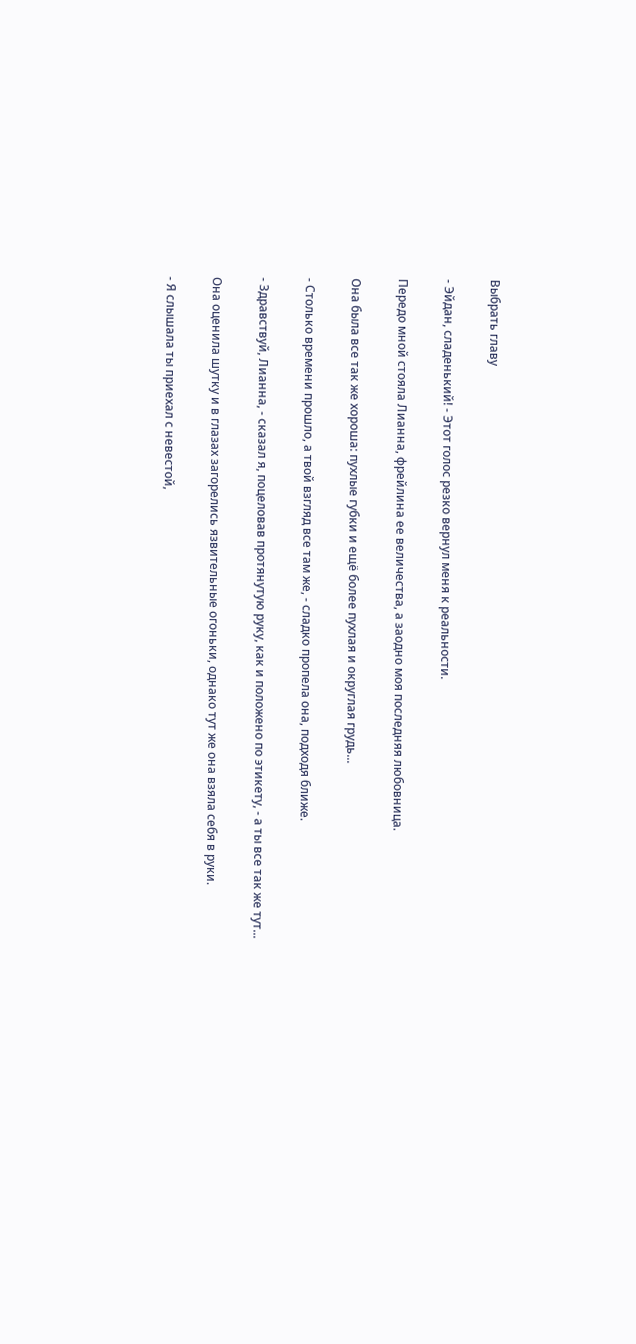Выбрать главу

- Эйдан, сладенький! - Этот голос резко вернул меня к реальности.

Передо мной стояла Лианна, фрейлина ее величества, а заодно моя последняя любовница.

Она была все так же хороша: пухлые губки и ещё более пухлая и округлая грудь...

- Столько времени прошло, а твой взгляд все там же, - сладко пропела она, подходя ближе.

- Здравствуй, Лианна, - сказал я, поцеловав протянутую руку, как и положено по этикету, - а ты все так же тут...

Она оценила шутку и в глазах загорелись язвительные огоньки, однако тут же она взяла себя в руки.

- Я слышала ты приехал с невестой,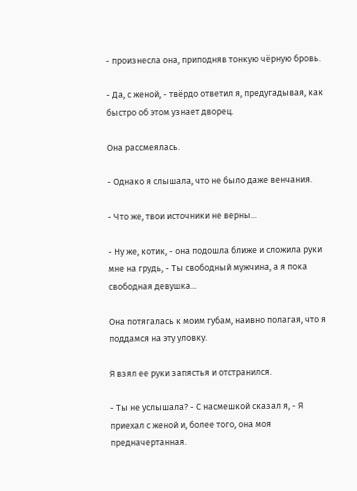- произнесла она, приподняв тонкую чёрную бровь.

- Да, с женой, - твёрдо ответил я, предугадывая, как быстро об этом узнает дворец.

Она рассмеялась.

- Однако я слышала, что не было даже венчания.

- Что же, твои источники не верны...

- Ну же, котик, - она подошла ближе и сложила руки мне на грудь, - Ты свободный мужчина, а я пока свободная девушка...

Она потягалась к моим губам, наивно полагая, что я поддамся на эту уловку.

Я взял ее руки запястья и отстранился.

- Ты не услышала? - С насмешкой сказал я, - Я приехал с женой и, более того, она моя предначертанная.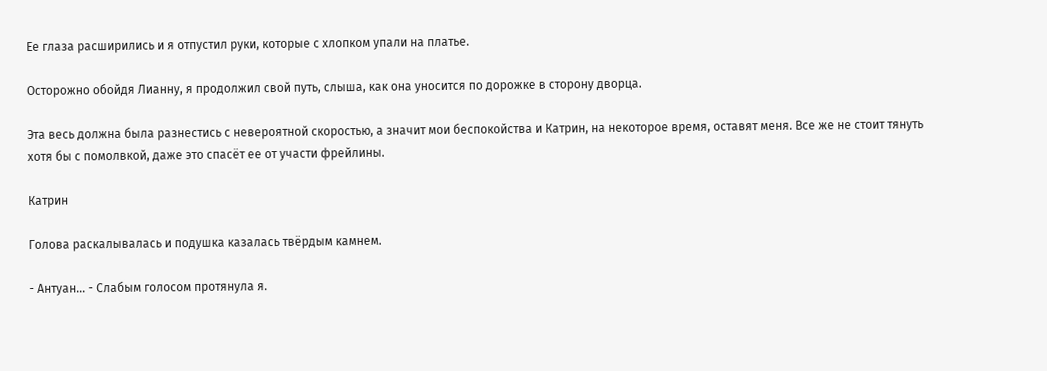Ее глаза расширились и я отпустил руки, которые с хлопком упали на платье.

Осторожно обойдя Лианну, я продолжил свой путь, слыша, как она уносится по дорожке в сторону дворца.

Эта весь должна была разнестись с невероятной скоростью, а значит мои беспокойства и Катрин, на некоторое время, оставят меня. Все же не стоит тянуть хотя бы с помолвкой, даже это спасёт ее от участи фрейлины.

Катрин

Голова раскалывалась и подушка казалась твёрдым камнем.

- Антуан... - Слабым голосом протянула я.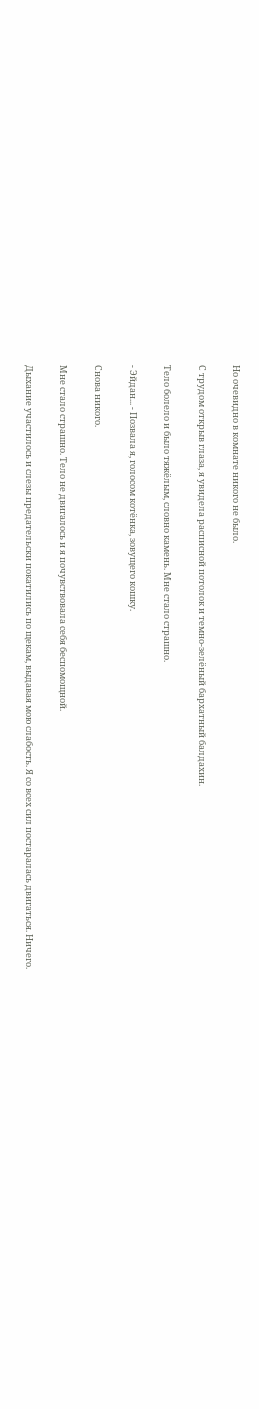Но очевидно в комнате никого не было.

С трудом открыв глаза, я увидела расписной потолок и темно-зелёный бархатный балдахин.

Тело болело и было тяжёлым, словно камень. Мне стало страшно.

- Эйдан... - Позвала я, голосом котёнка, зовущего кошку.

Снова никого.

Мне стало страшно. Тело не двигалось и я почувствовала себя беспомощной.

Дыхание участилось и слезы предательски покатились по щекам, выдавая мою слабость. Я со всех сил постаралась двигаться. Ничего.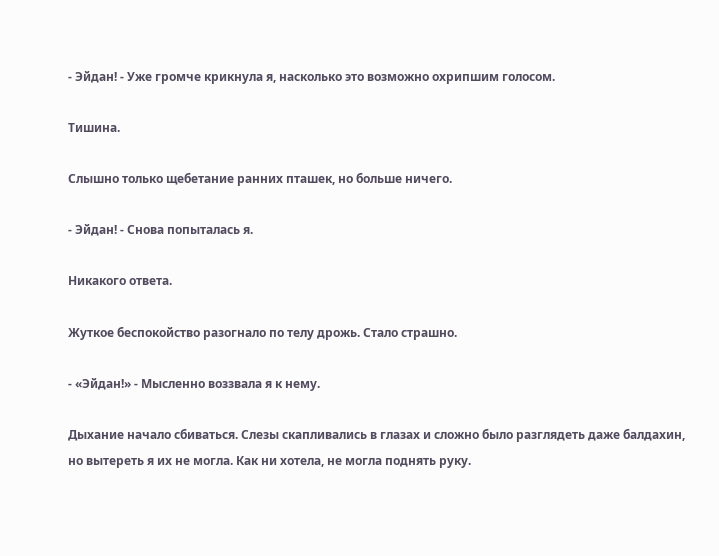- Эйдан! - Уже громче крикнула я, насколько это возможно охрипшим голосом.

Тишина.

Слышно только щебетание ранних пташек, но больше ничего.

- Эйдан! - Снова попыталась я.

Никакого ответа.

Жуткое беспокойство разогнало по телу дрожь. Стало страшно.

- «Эйдан!» - Мысленно воззвала я к нему.

Дыхание начало сбиваться. Слезы скапливались в глазах и сложно было разглядеть даже балдахин, но вытереть я их не могла. Как ни хотела, не могла поднять руку.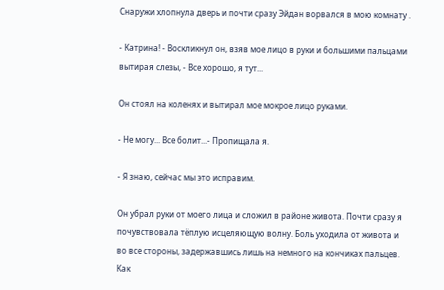Снаружи хлопнула дверь и почти сразу Эйдан ворвался в мою комнату .

- Катрина! - Воскликнул он, взяв мое лицо в руки и большими пальцами вытирая слезы, - Все хорошо, я тут...

Он стоял на коленях и вытирал мое мокрое лицо руками.

- Не могу... Все болит...- Пропищала я.

- Я знаю, сейчас мы это исправим.

Он убрал руки от моего лица и сложил в районе живота. Почти сразу я почувствовала тёплую исцеляющую волну. Боль уходила от живота и во все стороны, задержавшись лишь на немного на кончиках пальцев. Как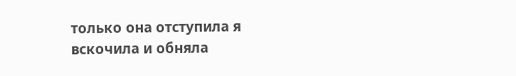только она отступила я вскочила и обняла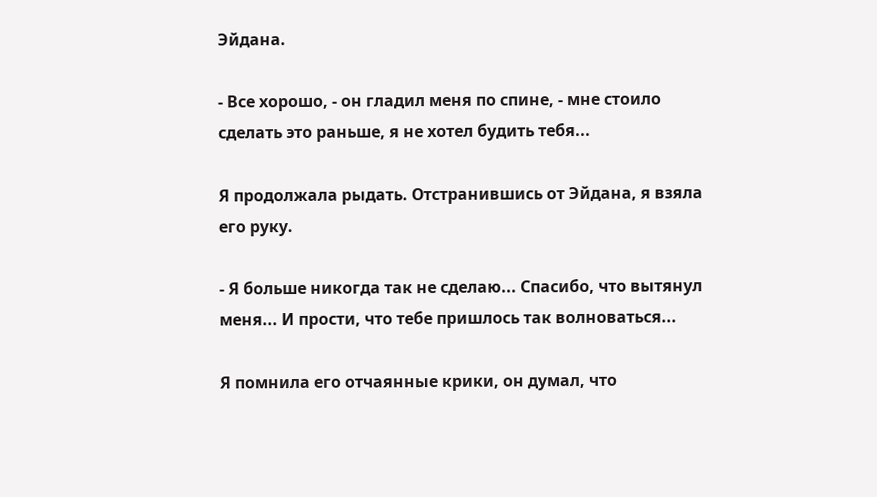Эйдана.

- Все хорошо, - он гладил меня по спине, - мне стоило сделать это раньше, я не хотел будить тебя...

Я продолжала рыдать. Отстранившись от Эйдана, я взяла его руку.

- Я больше никогда так не сделаю... Спасибо, что вытянул меня... И прости, что тебе пришлось так волноваться...

Я помнила его отчаянные крики, он думал, что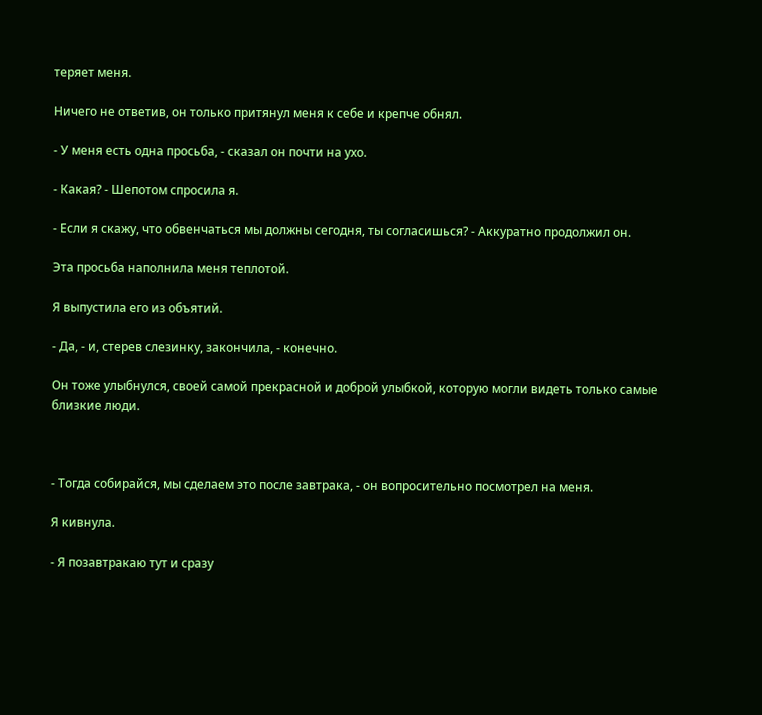теряет меня.

Ничего не ответив, он только притянул меня к себе и крепче обнял.

- У меня есть одна просьба, - сказал он почти на ухо.

- Какая? - Шепотом спросила я.

- Если я скажу, что обвенчаться мы должны сегодня, ты согласишься? - Аккуратно продолжил он.

Эта просьба наполнила меня теплотой.

Я выпустила его из объятий.

- Да, - и, стерев слезинку, закончила, - конечно.

Он тоже улыбнулся, своей самой прекрасной и доброй улыбкой, которую могли видеть только самые близкие люди.



- Тогда собирайся, мы сделаем это после завтрака, - он вопросительно посмотрел на меня.

Я кивнула.

- Я позавтракаю тут и сразу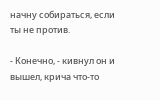начну собираться, если ты не против.

- Конечно, - кивнул он и вышел, крича что-то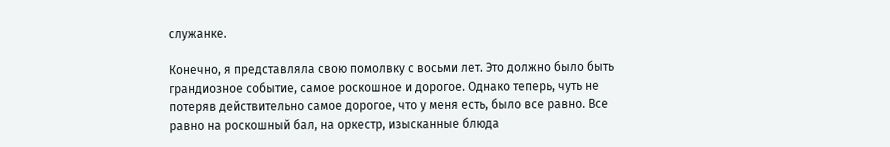служанке.

Конечно, я представляла свою помолвку с восьми лет. Это должно было быть грандиозное событие, самое роскошное и дорогое. Однако теперь, чуть не потеряв действительно самое дорогое, что у меня есть, было все равно. Все равно на роскошный бал, на оркестр, изысканные блюда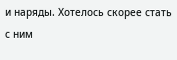и наряды. Хотелось скорее стать с ним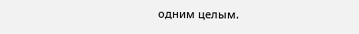одним целым.